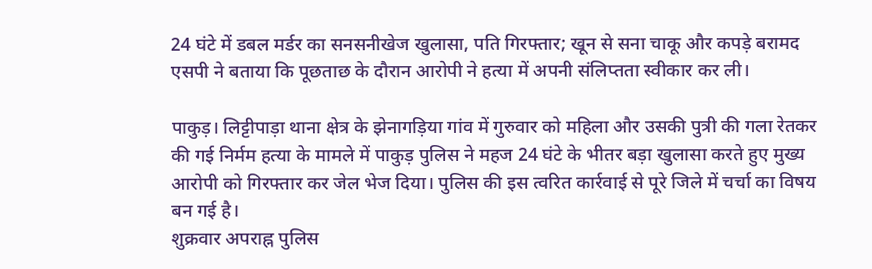24 घंटे में डबल मर्डर का सनसनीखेज खुलासा, पति गिरफ्तार; खून से सना चाकू और कपड़े बरामद
एसपी ने बताया कि पूछताछ के दौरान आरोपी ने हत्या में अपनी संलिप्तता स्वीकार कर ली।

पाकुड़। लिट्टीपाड़ा थाना क्षेत्र के झेनागड़िया गांव में गुरुवार को महिला और उसकी पुत्री की गला रेतकर की गई निर्मम हत्या के मामले में पाकुड़ पुलिस ने महज 24 घंटे के भीतर बड़ा खुलासा करते हुए मुख्य आरोपी को गिरफ्तार कर जेल भेज दिया। पुलिस की इस त्वरित कार्रवाई से पूरे जिले में चर्चा का विषय बन गई है।
शुक्रवार अपराह्न पुलिस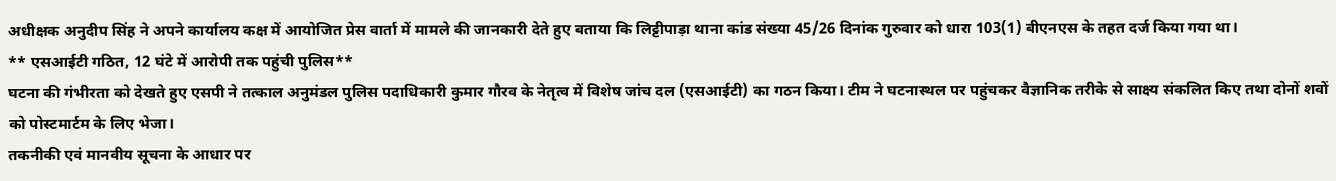अधीक्षक अनुदीप सिंह ने अपने कार्यालय कक्ष में आयोजित प्रेस वार्ता में मामले की जानकारी देते हुए बताया कि लिट्टीपाड़ा थाना कांड संख्या 45/26 दिनांक गुरुवार को धारा 103(1) बीएनएस के तहत दर्ज किया गया था।
** एसआईटी गठित, 12 घंटे में आरोपी तक पहुंची पुलिस**
घटना की गंभीरता को देखते हुए एसपी ने तत्काल अनुमंडल पुलिस पदाधिकारी कुमार गौरव के नेतृत्व में विशेष जांच दल (एसआईटी) का गठन किया। टीम ने घटनास्थल पर पहुंचकर वैज्ञानिक तरीके से साक्ष्य संकलित किए तथा दोनों शवों को पोस्टमार्टम के लिए भेजा।
तकनीकी एवं मानवीय सूचना के आधार पर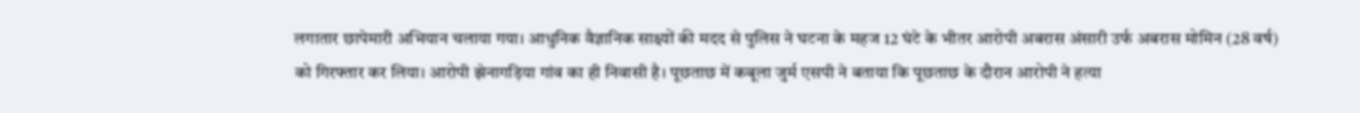लगातार छापेमारी अभियान चलाया गया। आधुनिक वैज्ञानिक साक्ष्यों की मदद से पुलिस ने घटना के महज 12 घंटे के भीतर आरोपी अबरास अंसारी उर्फ अबरास मोमिन (28 वर्ष) को गिरफ्तार कर लिया। आरोपी झेनागड़िया गांव का ही निवासी है। पूछताछ में कबूला जुर्म एसपी ने बताया कि पूछताछ के दौरान आरोपी ने हत्या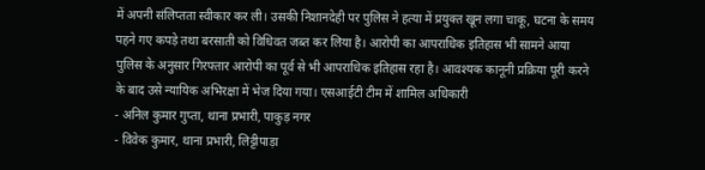में अपनी संलिप्तता स्वीकार कर ली। उसकी निशानदेही पर पुलिस ने हत्या में प्रयुक्त खून लगा चाकू, घटना के समय पहने गए कपड़े तथा बरसाती को विधिवत जब्त कर लिया है। आरोपी का आपराधिक इतिहास भी सामने आया पुलिस के अनुसार गिरफ्तार आरोपी का पूर्व से भी आपराधिक इतिहास रहा है। आवश्यक कानूनी प्रक्रिया पूरी करने के बाद उसे न्यायिक अभिरक्षा में भेज दिया गया। एसआईटी टीम में शामिल अधिकारी
- अनिल कुमार गुप्ता, थाना प्रभारी, पाकुड़ नगर
- विवेक कुमार, थाना प्रभारी, लिट्टीपाड़ा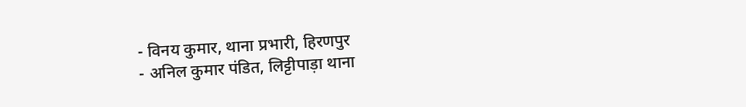- विनय कुमार, थाना प्रभारी, हिरणपुर
- अनिल कुमार पंडित, लिट्टीपाड़ा थाना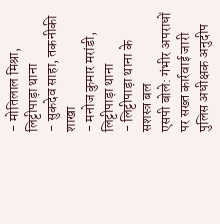- मोतिलाल मिश्रा, लिट्टीपाड़ा थाना
- सुकदेव साहा, तकनीकी शाखा
- मनोज कुमार मरांडी, लिट्टीपाड़ा थाना
- लिट्टीपाड़ा थाना के सशस्त्र बल
एसपी बोले: गंभीर अपराधों पर सख्त कार्रवाई जारी पुलिस अधीक्षक अनुदीप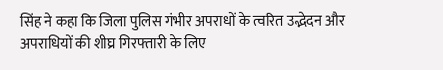सिंह ने कहा कि जिला पुलिस गंभीर अपराधों के त्वरित उद्भेदन और अपराधियों की शीघ्र गिरफ्तारी के लिए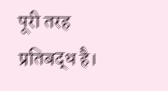पूरी तरह प्रतिबद्ध है।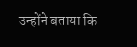उन्होंने बताया कि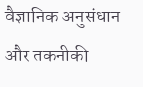वैज्ञानिक अनुसंधान और तकनीकी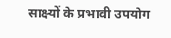साक्ष्यों के प्रभावी उपयोग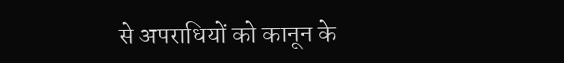से अपराधियों को कानून के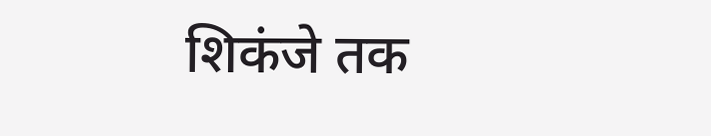शिकंजे तक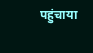पहुंचाया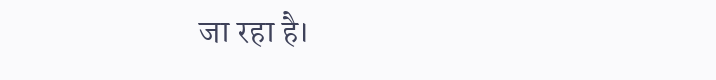जा रहा है।